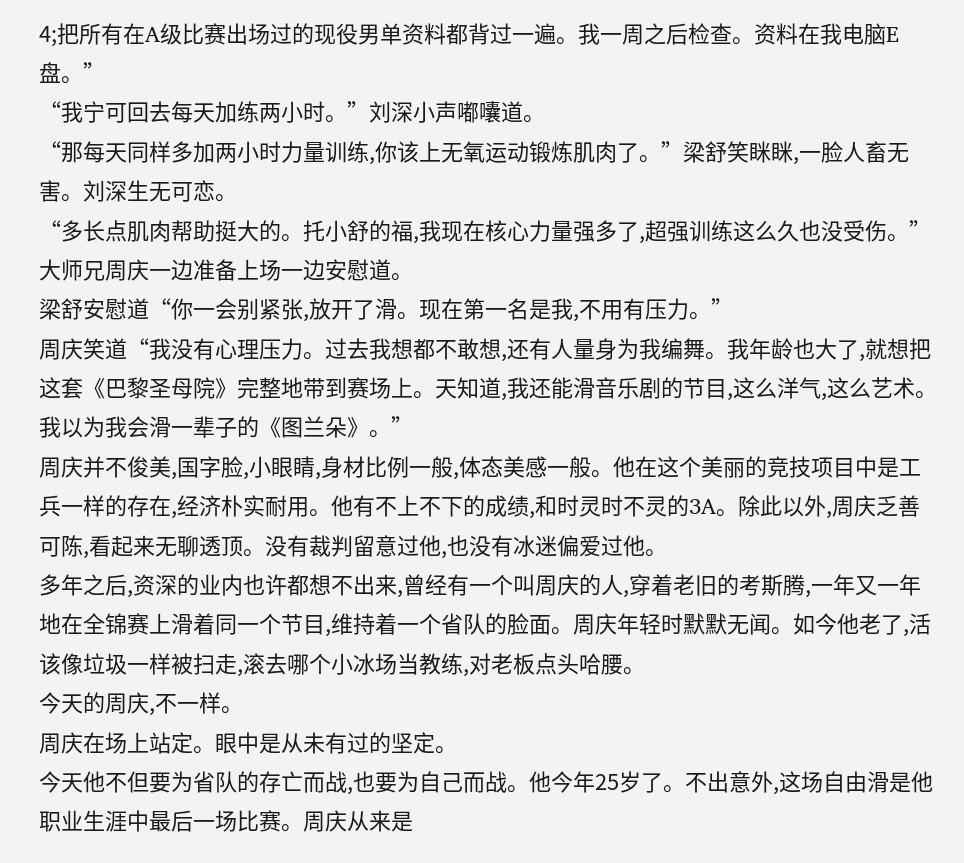4;把所有在A级比赛出场过的现役男单资料都背过一遍。我一周之后检查。资料在我电脑E盘。”
“我宁可回去每天加练两小时。”刘深小声嘟囔道。
“那每天同样多加两小时力量训练,你该上无氧运动锻炼肌肉了。”梁舒笑眯眯,一脸人畜无害。刘深生无可恋。
“多长点肌肉帮助挺大的。托小舒的福,我现在核心力量强多了,超强训练这么久也没受伤。”大师兄周庆一边准备上场一边安慰道。
梁舒安慰道“你一会别紧张,放开了滑。现在第一名是我,不用有压力。”
周庆笑道“我没有心理压力。过去我想都不敢想,还有人量身为我编舞。我年龄也大了,就想把这套《巴黎圣母院》完整地带到赛场上。天知道,我还能滑音乐剧的节目,这么洋气,这么艺术。我以为我会滑一辈子的《图兰朵》。”
周庆并不俊美,国字脸,小眼睛,身材比例一般,体态美感一般。他在这个美丽的竞技项目中是工兵一样的存在,经济朴实耐用。他有不上不下的成绩,和时灵时不灵的3A。除此以外,周庆乏善可陈,看起来无聊透顶。没有裁判留意过他,也没有冰迷偏爱过他。
多年之后,资深的业内也许都想不出来,曾经有一个叫周庆的人,穿着老旧的考斯腾,一年又一年地在全锦赛上滑着同一个节目,维持着一个省队的脸面。周庆年轻时默默无闻。如今他老了,活该像垃圾一样被扫走,滚去哪个小冰场当教练,对老板点头哈腰。
今天的周庆,不一样。
周庆在场上站定。眼中是从未有过的坚定。
今天他不但要为省队的存亡而战,也要为自己而战。他今年25岁了。不出意外,这场自由滑是他职业生涯中最后一场比赛。周庆从来是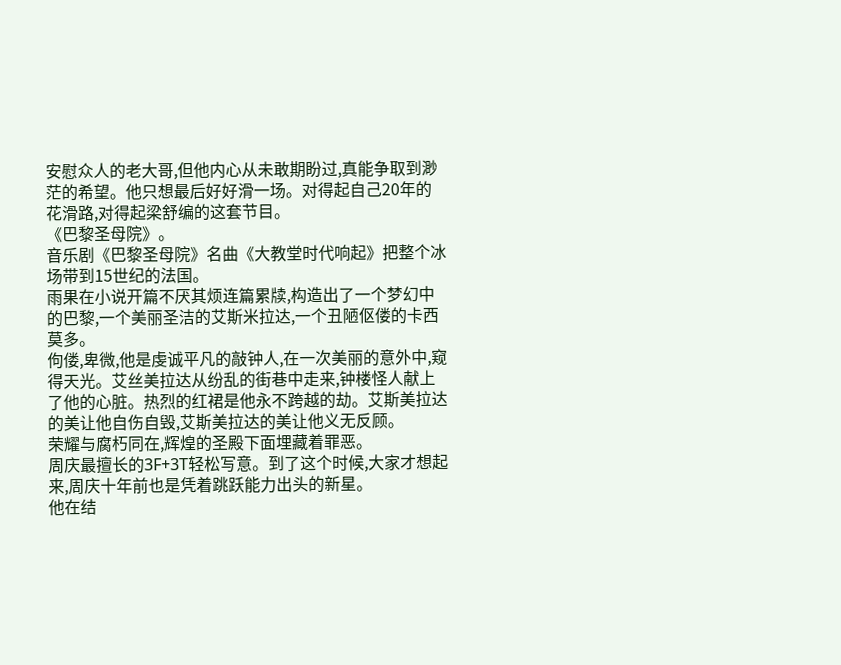安慰众人的老大哥,但他内心从未敢期盼过,真能争取到渺茫的希望。他只想最后好好滑一场。对得起自己20年的花滑路,对得起梁舒编的这套节目。
《巴黎圣母院》。
音乐剧《巴黎圣母院》名曲《大教堂时代响起》把整个冰场带到15世纪的法国。
雨果在小说开篇不厌其烦连篇累牍,构造出了一个梦幻中的巴黎,一个美丽圣洁的艾斯米拉达,一个丑陋伛偻的卡西莫多。
佝偻,卑微,他是虔诚平凡的敲钟人,在一次美丽的意外中,窥得天光。艾丝美拉达从纷乱的街巷中走来,钟楼怪人献上了他的心脏。热烈的红裙是他永不跨越的劫。艾斯美拉达的美让他自伤自毁,艾斯美拉达的美让他义无反顾。
荣耀与腐朽同在,辉煌的圣殿下面埋藏着罪恶。
周庆最擅长的3F+3T轻松写意。到了这个时候,大家才想起来,周庆十年前也是凭着跳跃能力出头的新星。
他在结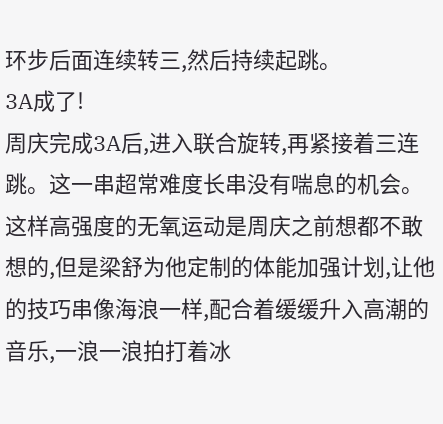环步后面连续转三,然后持续起跳。
3A成了!
周庆完成3A后,进入联合旋转,再紧接着三连跳。这一串超常难度长串没有喘息的机会。这样高强度的无氧运动是周庆之前想都不敢想的,但是梁舒为他定制的体能加强计划,让他的技巧串像海浪一样,配合着缓缓升入高潮的音乐,一浪一浪拍打着冰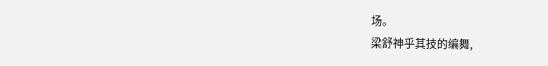场。
梁舒神乎其技的编舞,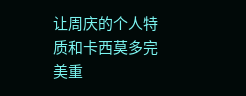让周庆的个人特质和卡西莫多完美重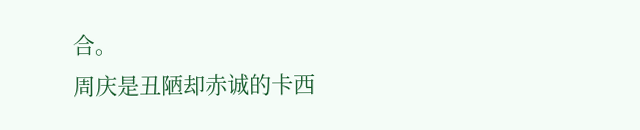合。
周庆是丑陋却赤诚的卡西